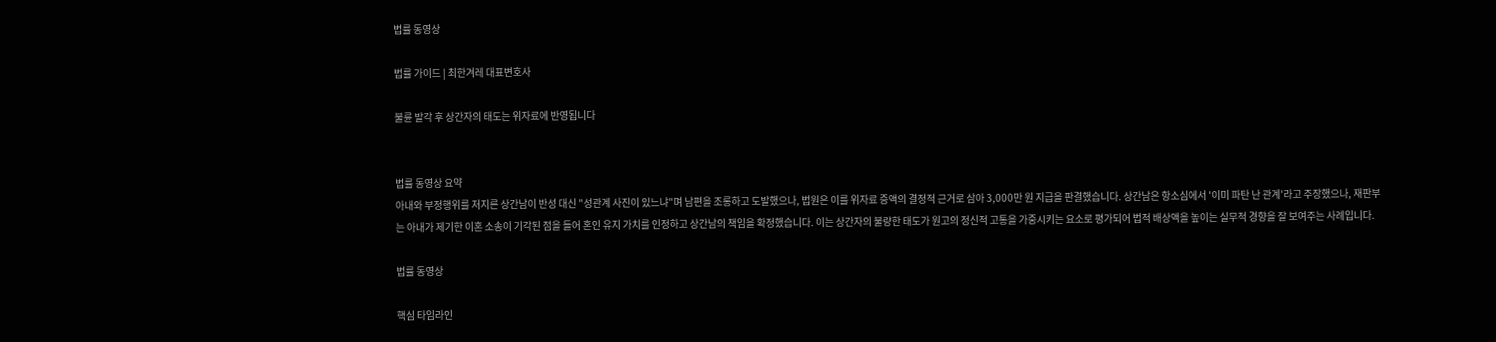법률 동영상

법률 가이드 | 최한겨레 대표변호사

불륜 발각 후 상간자의 태도는 위자료에 반영됩니다


법률 동영상 요약
아내와 부정행위를 저지른 상간남이 반성 대신 "성관계 사진이 있느냐"며 남편을 조롱하고 도발했으나, 법원은 이를 위자료 증액의 결정적 근거로 삼아 3,000만 원 지급을 판결했습니다. 상간남은 항소심에서 '이미 파탄 난 관계'라고 주장했으나, 재판부는 아내가 제기한 이혼 소송이 기각된 점을 들어 혼인 유지 가치를 인정하고 상간남의 책임을 확정했습니다. 이는 상간자의 불량한 태도가 원고의 정신적 고통을 가중시키는 요소로 평가되어 법적 배상액을 높이는 실무적 경향을 잘 보여주는 사례입니다.

법률 동영상

핵심 타임라인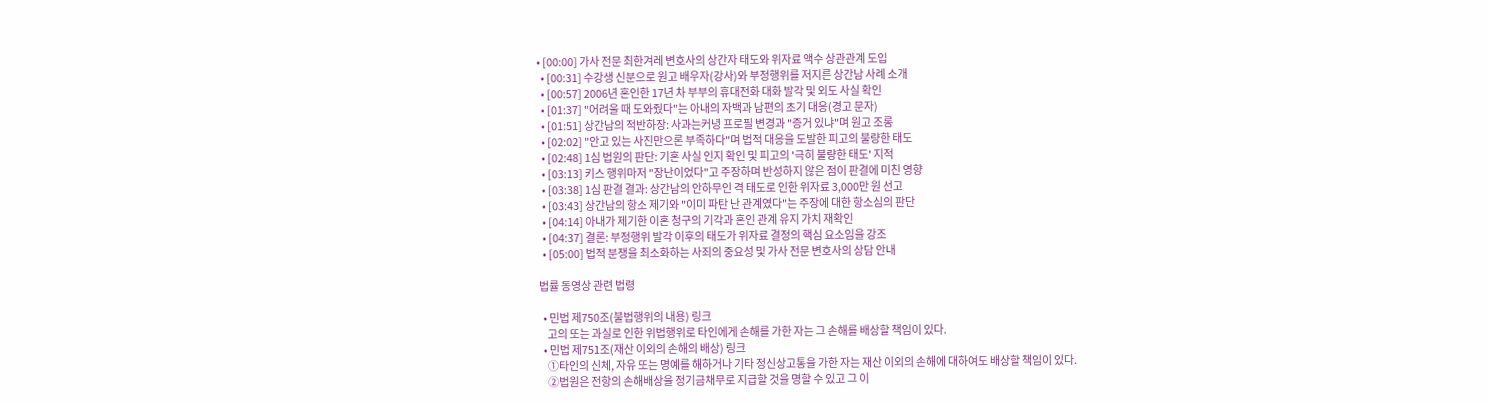• [00:00] 가사 전문 최한겨레 변호사의 상간자 태도와 위자료 액수 상관관계 도입
  • [00:31] 수강생 신분으로 원고 배우자(강사)와 부정행위를 저지른 상간남 사례 소개
  • [00:57] 2006년 혼인한 17년 차 부부의 휴대전화 대화 발각 및 외도 사실 확인
  • [01:37] "어려울 때 도와줬다"는 아내의 자백과 남편의 초기 대응(경고 문자)
  • [01:51] 상간남의 적반하장: 사과는커녕 프로필 변경과 "증거 있냐"며 원고 조롱
  • [02:02] "안고 있는 사진만으론 부족하다"며 법적 대응을 도발한 피고의 불량한 태도
  • [02:48] 1심 법원의 판단: 기혼 사실 인지 확인 및 피고의 '극히 불량한 태도' 지적
  • [03:13] 키스 행위마저 "장난이었다"고 주장하며 반성하지 않은 점이 판결에 미친 영향
  • [03:38] 1심 판결 결과: 상간남의 안하무인 격 태도로 인한 위자료 3,000만 원 선고
  • [03:43] 상간남의 항소 제기와 "이미 파탄 난 관계였다"는 주장에 대한 항소심의 판단
  • [04:14] 아내가 제기한 이혼 청구의 기각과 혼인 관계 유지 가치 재확인
  • [04:37] 결론: 부정행위 발각 이후의 태도가 위자료 결정의 핵심 요소임을 강조
  • [05:00] 법적 분쟁을 최소화하는 사죄의 중요성 및 가사 전문 변호사의 상담 안내

법률 동영상 관련 법령

  • 민법 제750조(불법행위의 내용) 링크
    고의 또는 과실로 인한 위법행위로 타인에게 손해를 가한 자는 그 손해를 배상할 책임이 있다.
  • 민법 제751조(재산 이외의 손해의 배상) 링크
    ①타인의 신체, 자유 또는 명예를 해하거나 기타 정신상고통을 가한 자는 재산 이외의 손해에 대하여도 배상할 책임이 있다.
    ②법원은 전항의 손해배상을 정기금채무로 지급할 것을 명할 수 있고 그 이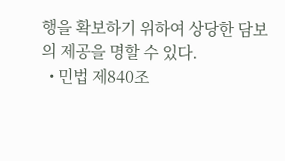행을 확보하기 위하여 상당한 담보의 제공을 명할 수 있다.
  • 민법 제840조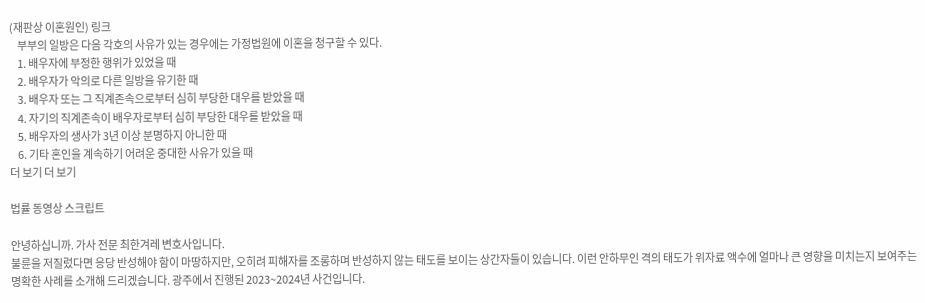(재판상 이혼원인) 링크
    부부의 일방은 다음 각호의 사유가 있는 경우에는 가정법원에 이혼을 청구할 수 있다.
    1. 배우자에 부정한 행위가 있었을 때
    2. 배우자가 악의로 다른 일방을 유기한 때
    3. 배우자 또는 그 직계존속으로부터 심히 부당한 대우를 받았을 때
    4. 자기의 직계존속이 배우자로부터 심히 부당한 대우를 받았을 때
    5. 배우자의 생사가 3년 이상 분명하지 아니한 때
    6. 기타 혼인을 계속하기 어려운 중대한 사유가 있을 때
더 보기 더 보기

법률 동영상 스크립트

안녕하십니까. 가사 전문 최한겨레 변호사입니다.
불륜을 저질렀다면 응당 반성해야 함이 마땅하지만, 오히려 피해자를 조롱하며 반성하지 않는 태도를 보이는 상간자들이 있습니다. 이런 안하무인 격의 태도가 위자료 액수에 얼마나 큰 영향을 미치는지 보여주는 명확한 사례를 소개해 드리겠습니다. 광주에서 진행된 2023~2024년 사건입니다.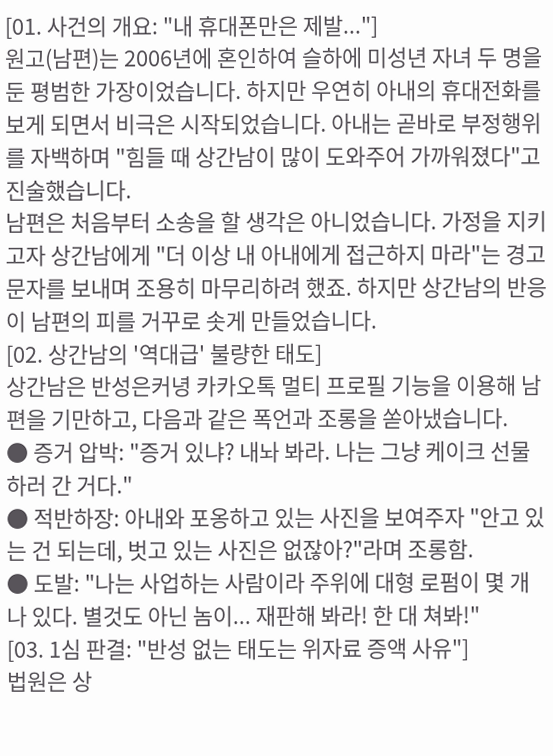[01. 사건의 개요: "내 휴대폰만은 제발..."]
원고(남편)는 2006년에 혼인하여 슬하에 미성년 자녀 두 명을 둔 평범한 가장이었습니다. 하지만 우연히 아내의 휴대전화를 보게 되면서 비극은 시작되었습니다. 아내는 곧바로 부정행위를 자백하며 "힘들 때 상간남이 많이 도와주어 가까워졌다"고 진술했습니다.
남편은 처음부터 소송을 할 생각은 아니었습니다. 가정을 지키고자 상간남에게 "더 이상 내 아내에게 접근하지 마라"는 경고 문자를 보내며 조용히 마무리하려 했죠. 하지만 상간남의 반응이 남편의 피를 거꾸로 솟게 만들었습니다.
[02. 상간남의 '역대급' 불량한 태도]
상간남은 반성은커녕 카카오톡 멀티 프로필 기능을 이용해 남편을 기만하고, 다음과 같은 폭언과 조롱을 쏟아냈습니다.
● 증거 압박: "증거 있냐? 내놔 봐라. 나는 그냥 케이크 선물하러 간 거다."
● 적반하장: 아내와 포옹하고 있는 사진을 보여주자 "안고 있는 건 되는데, 벗고 있는 사진은 없잖아?"라며 조롱함.
● 도발: "나는 사업하는 사람이라 주위에 대형 로펌이 몇 개나 있다. 별것도 아닌 놈이... 재판해 봐라! 한 대 쳐봐!"
[03. 1심 판결: "반성 없는 태도는 위자료 증액 사유"]
법원은 상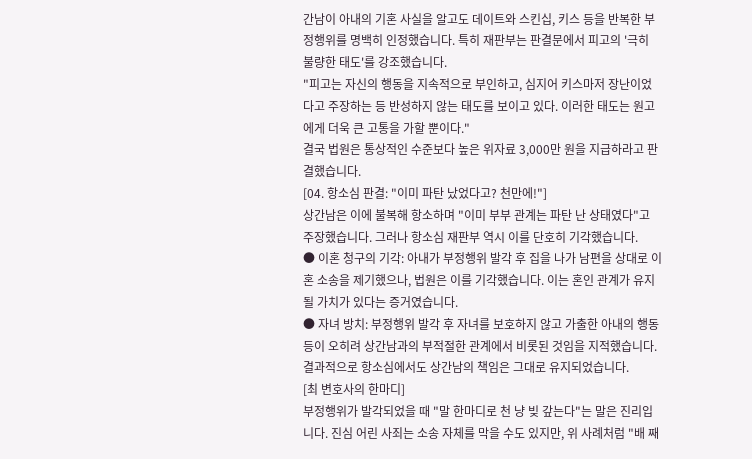간남이 아내의 기혼 사실을 알고도 데이트와 스킨십, 키스 등을 반복한 부정행위를 명백히 인정했습니다. 특히 재판부는 판결문에서 피고의 '극히 불량한 태도'를 강조했습니다.
"피고는 자신의 행동을 지속적으로 부인하고, 심지어 키스마저 장난이었다고 주장하는 등 반성하지 않는 태도를 보이고 있다. 이러한 태도는 원고에게 더욱 큰 고통을 가할 뿐이다."
결국 법원은 통상적인 수준보다 높은 위자료 3,000만 원을 지급하라고 판결했습니다.
[04. 항소심 판결: "이미 파탄 났었다고? 천만에!"]
상간남은 이에 불복해 항소하며 "이미 부부 관계는 파탄 난 상태였다"고 주장했습니다. 그러나 항소심 재판부 역시 이를 단호히 기각했습니다.
● 이혼 청구의 기각: 아내가 부정행위 발각 후 집을 나가 남편을 상대로 이혼 소송을 제기했으나, 법원은 이를 기각했습니다. 이는 혼인 관계가 유지될 가치가 있다는 증거였습니다.
● 자녀 방치: 부정행위 발각 후 자녀를 보호하지 않고 가출한 아내의 행동 등이 오히려 상간남과의 부적절한 관계에서 비롯된 것임을 지적했습니다.
결과적으로 항소심에서도 상간남의 책임은 그대로 유지되었습니다.
[최 변호사의 한마디]
부정행위가 발각되었을 때 "말 한마디로 천 냥 빚 갚는다"는 말은 진리입니다. 진심 어린 사죄는 소송 자체를 막을 수도 있지만, 위 사례처럼 "배 째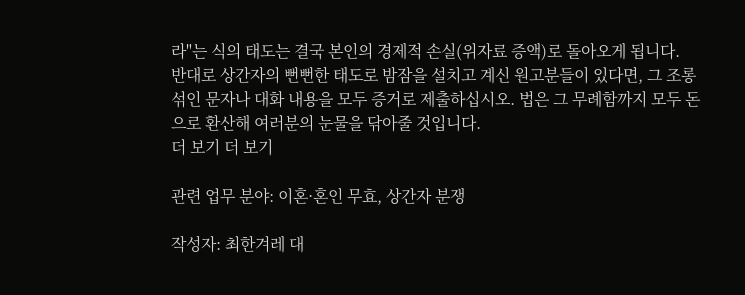라"는 식의 태도는 결국 본인의 경제적 손실(위자료 증액)로 돌아오게 됩니다.
반대로 상간자의 뻔뻔한 태도로 밤잠을 설치고 계신 원고분들이 있다면, 그 조롱 섞인 문자나 대화 내용을 모두 증거로 제출하십시오. 법은 그 무례함까지 모두 돈으로 환산해 여러분의 눈물을 닦아줄 것입니다.
더 보기 더 보기

관련 업무 분야: 이혼·혼인 무효, 상간자 분쟁

작성자: 최한겨레 대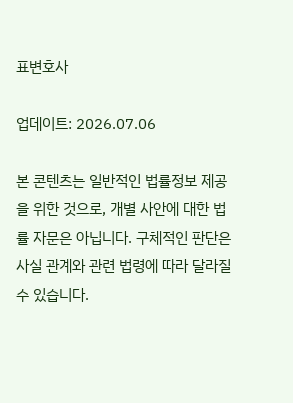표변호사

업데이트: 2026.07.06

본 콘텐츠는 일반적인 법률정보 제공을 위한 것으로, 개별 사안에 대한 법률 자문은 아닙니다. 구체적인 판단은 사실 관계와 관련 법령에 따라 달라질 수 있습니다.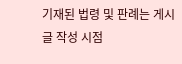기재된 법령 및 판례는 게시글 작성 시점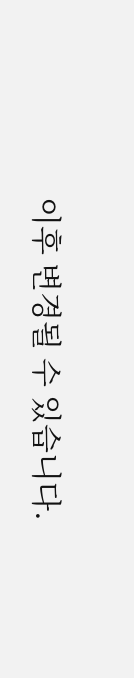이후 변경될 수 있습니다.